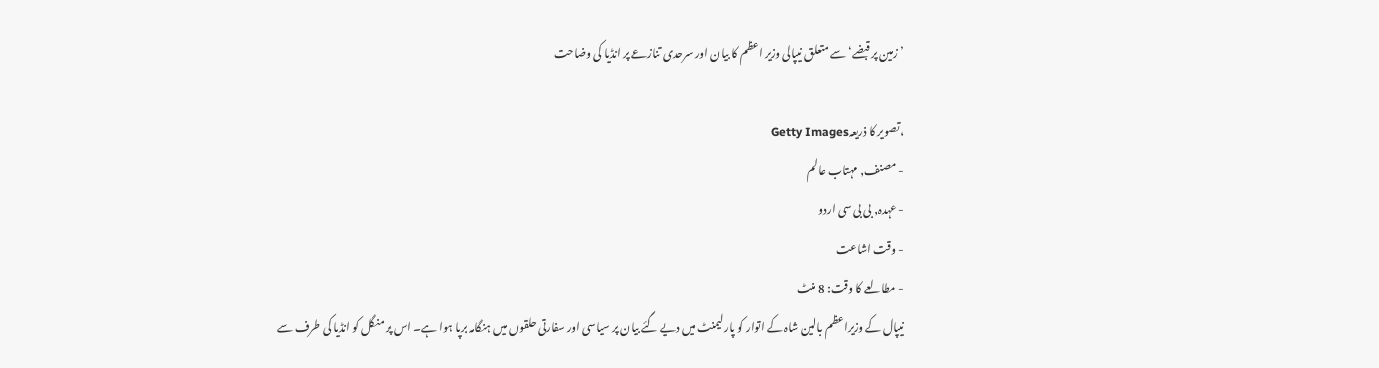’زمین پر قبضے‘ سے متعلق نیپالی وزیر اعظم کا بیان اور سرحدی تنازعے پر انڈیا کی وضاحت

،تصویر کا ذریعہGetty Images
- مصنف, مہتاب عالم
- عہدہ, بی بی سی اردو
- وقت اشاعت
- مطالعے کا وقت: 8 منٹ
نیپال کے وزیراعظم بالین شاہ کے اتوار کو پارلیمنٹ میں دیے گئے بیان پر سیاسی اور سفارتی حلقوں میں ہنگامہ برپا ہوا ہے۔ اس پر منگل کو انڈیا کی طرف سے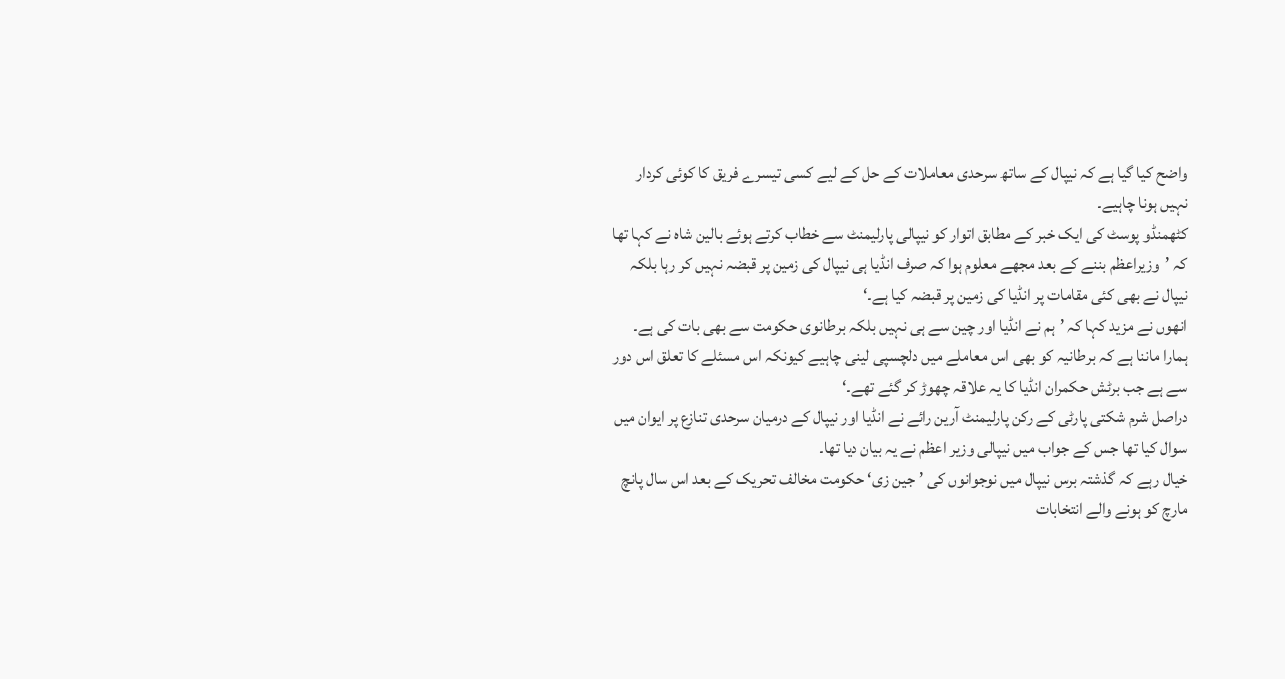واضح کیا گیا ہے کہ نیپال کے ساتھ سرحدی معاملات کے حل کے لیے کسی تیسرے فریق کا کوئی کردار نہیں ہونا چاہیے۔
کٹھمنڈو پوسٹ کی ایک خبر کے مطابق اتوار کو نیپالی پارلیمنٹ سے خطاب کرتے ہوئے بالین شاہ نے کہا تھا کہ ’وزیراعظم بننے کے بعد مجھے معلوم ہوا کہ صرف انڈیا ہی نیپال کی زمین پر قبضہ نہیں کر رہا بلکہ نیپال نے بھی کئی مقامات پر انڈیا کی زمین پر قبضہ کیا ہے۔‘
انھوں نے مزید کہا کہ ’ہم نے انڈیا اور چین سے ہی نہیں بلکہ برطانوی حکومت سے بھی بات کی ہے۔ ہمارا ماننا ہے کہ برطانیہ کو بھی اس معاملے میں دلچسپی لینی چاہیے کیونکہ اس مسئلے کا تعلق اس دور سے ہے جب برٹش حکمران انڈیا کا یہ علاقہ چھوڑ کر گئے تھے۔‘
دراصل شرم شکتی پارٹی کے رکن پارلیمنٹ آرین رائے نے انڈیا اور نیپال کے درمیان سرحدی تنازع پر ایوان میں سوال کیا تھا جس کے جواب میں نیپالی وزیر اعظم نے یہ بیان دیا تھا۔
خیال رہے کہ گذشتہ برس نیپال میں نوجوانوں کی ’جین زی‘ حکومت مخالف تحریک کے بعد اس سال پانچ مارچ کو ہونے والے انتخابات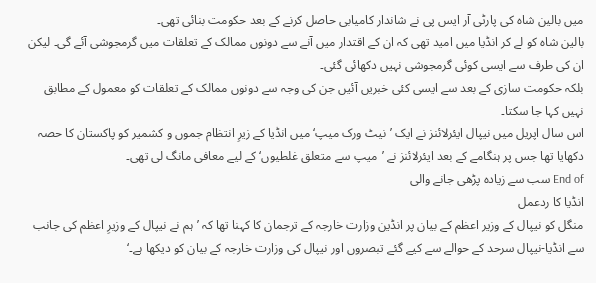میں بالین شاہ کی پارٹی آر ایس پی نے شاندار کامیابی حاصل کرنے کے بعد حکومت بنائی تھی۔
بالین شاہ کو لے کر انڈیا میں امید تھی کہ ان کے اقتدار میں آنے سے دونوں ممالک کے تعلقات میں گرمجوشی آئے گی۔ لیکن ان کی طرف سے ایسی کوئی گرمجوشی نہیں دکھائی گئی۔
بلکہ حکومت سازی کے بعد سے ایسی کئی خبریں آئیں جن کی وجہ سے دونوں ممالک کے تعلقات کو معمول کے مطابق نہیں کہا جا سکتا۔
اس سال اپریل میں نیپال ایئرلائنز نے ایک ’نیٹ ورک میپ‘ میں انڈیا کے زیرِ انتظام جموں و کشمیر کو پاکستان کا حصہ دکھایا تھا جس پر ہنگامے کے بعد ایئرلائنز نے ’میپ سے متعلق غلطیوں‘ کے لیے معافی مانگ لی تھی۔
End of سب سے زیادہ پڑھی جانے والی
انڈیا کا ردعمل
منگل کو نیپال کے وزیر اعظم کے بیان پر انڈین وزارت خارجہ کے ترجمان کا کہنا تھا کہ ’ہم نے نیپال کے وزیرِ اعظم کی جانب سے انڈیا-نیپال سرحد کے حوالے سے کیے گئے تبصروں اور نیپال کی وزارت خارجہ کے بیان کو دیکھا ہے۔‘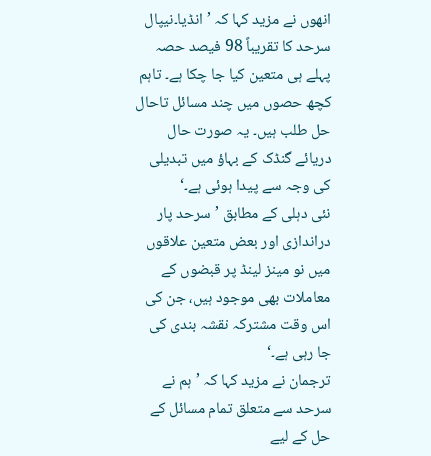انھوں نے مزید کہا کہ ’انڈیا۔نیپال سرحد کا تقریباً 98 فیصد حصہ پہلے ہی متعین کیا جا چکا ہے۔ تاہم کچھ حصوں میں چند مسائل تاحال حل طلب ہیں۔ یہ صورت حال دریائے گنڈک کے بہاؤ میں تبدیلی کی وجہ سے پیدا ہوئی ہے۔‘
نئی دہلی کے مطابق ’سرحد پار دراندازی اور بعض متعین علاقوں میں نو مینز لینڈ پر قبضوں کے معاملات بھی موجود ہیں، جن کی اس وقت مشترکہ نقشہ بندی کی جا رہی ہے۔‘
ترجمان نے مزید کہا کہ ’ہم نے سرحد سے متعلق تمام مسائل کے حل کے لیے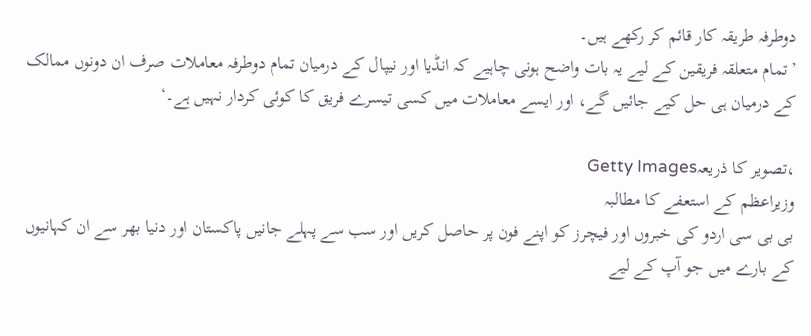دوطرفہ طریقہ کار قائم کر رکھے ہیں۔
’تمام متعلقہ فریقین کے لیے یہ بات واضح ہونی چاہیے کہ انڈیا اور نیپال کے درمیان تمام دوطرفہ معاملات صرف ان دونوں ممالک کے درمیان ہی حل کیے جائیں گے، اور ایسے معاملات میں کسی تیسرے فریق کا کوئی کردار نہیں ہے۔‘

،تصویر کا ذریعہGetty Images
وزیراعظم کے استعفے کا مطالبہ
بی بی سی اردو کی خبروں اور فیچرز کو اپنے فون پر حاصل کریں اور سب سے پہلے جانیں پاکستان اور دنیا بھر سے ان کہانیوں کے بارے میں جو آپ کے لیے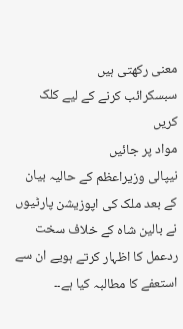معنی رکھتی ہیں
سبسکرائب کرنے کے لیے کلک کریں
مواد پر جائیں
نیپالی وزیراعظم کے حالیہ بیان کے بعد ملک کی اپوزیشن پارٹیوں نے بالین شاہ کے خلاف سخت ردعمل کا اظہار کرتے ہویے ان سے استعفے کا مطالبہ کیا ہے۔۔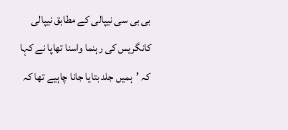بی بی سی نیپالی کے مطابق نیپالی کانگریس کی رہنما واسنا تھاپا نے کہا کہ ’ہمیں جلد بتایا جانا چاہیے تھا کہ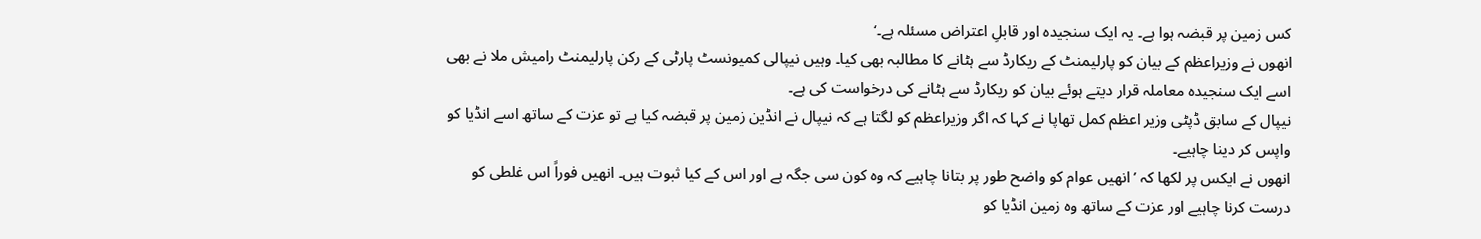کس زمین پر قبضہ ہوا ہے۔ یہ ایک سنجیدہ اور قابلِ اعتراض مسئلہ ہے۔‘
انھوں نے وزیراعظم کے بیان کو پارلیمنٹ کے ریکارڈ سے ہٹانے کا مطالبہ بھی کیا۔ وہیں نیپالی کمیونسٹ پارٹی کے رکن پارلیمنٹ رامیش ملا نے بھی اسے ایک سنجیدہ معاملہ قرار دیتے ہوئے بیان کو ریکارڈ سے ہٹانے کی درخواست کی ہے۔
نیپال کے سابق ڈپٹی وزیر اعظم کمل تھاپا نے کہا کہ اگر وزیراعظم کو لگتا ہے کہ نیپال نے انڈین زمین پر قبضہ کیا ہے تو عزت کے ساتھ اسے انڈیا کو واپس کر دینا چاہیے۔
انھوں نے ایکس پر لکھا کہ ’انھیں عوام کو واضح طور پر بتانا چاہیے کہ وہ کون سی جگہ ہے اور اس کے کیا ثبوت ہیں۔ انھیں فوراً اس غلطی کو درست کرنا چاہیے اور عزت کے ساتھ وہ زمین انڈیا کو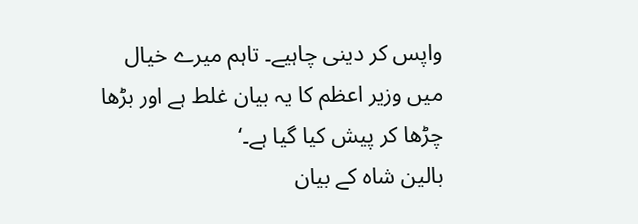واپس کر دینی چاہیے۔ تاہم میرے خیال میں وزیر اعظم کا یہ بیان غلط ہے اور بڑھا چڑھا کر پیش کیا گیا ہے۔‘
بالین شاہ کے بیان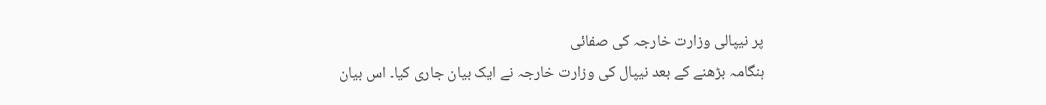پر نیپالی وزارت خارجہ کی صفائی
ہنگامہ بڑھنے کے بعد نیپال کی وزارت خارجہ نے ایک بیان جاری کیا۔ اس بیان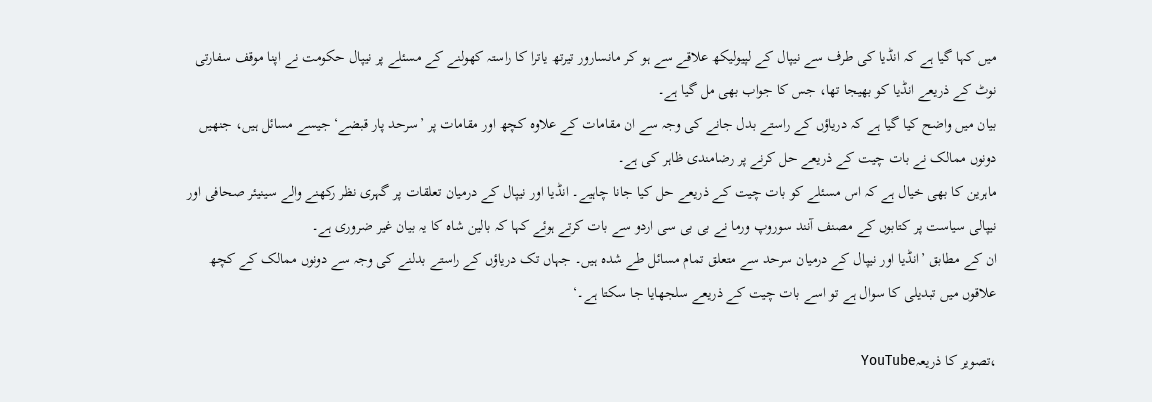میں کہا گیا ہے کہ انڈیا کی طرف سے نیپال کے لپیولیکھ علاقے سے ہو کر مانسارور تیرتھ یاترا کا راستہ کھولنے کے مسئلے پر نیپال حکومت نے اپنا موقف سفارتی نوٹ کے ذریعے انڈیا کو بھیجا تھا، جس کا جواب بھی مل گیا ہے۔
بیان میں واضح کیا گیا ہے کہ دریاؤں کے راستے بدل جانے کی وجہ سے ان مقامات کے علاوہ کچھ اور مقامات پر ’سرحد پار قبضے‘ جیسے مسائل ہیں، جنھیں دونوں ممالک نے بات چیت کے ذریعے حل کرنے پر رضامندی ظاہر کی ہے۔
ماہرین کا بھی خیال ہے کہ اس مسئلے کو بات چیت کے ذریعے حل کیا جانا چاہیے۔ انڈیا اور نیپال کے درمیان تعلقات پر گہری نظر رکھنے والے سینیئر صحافی اور نیپالی سیاست پر کتابوں کے مصنف آنند سوروپ ورما نے بی بی سی اردو سے بات کرتے ہوئے کہا کہ بالین شاہ کا یہ بیان غیر ضروری ہے۔
ان کے مطابق ’انڈیا اور نیپال کے درمیان سرحد سے متعلق تمام مسائل طے شدہ ہیں۔ جہاں تک دریاؤں کے راستے بدلنے کی وجہ سے دونوں ممالک کے کچھ علاقوں میں تبدیلی کا سوال ہے تو اسے بات چیت کے ذریعے سلجھایا جا سکتا ہے۔‘

،تصویر کا ذریعہYouTube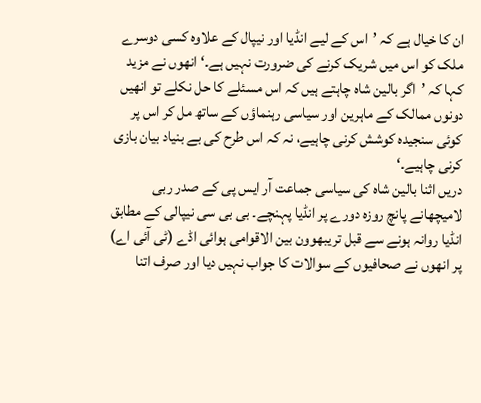ان کا خیال ہے کہ ’اس کے لیے انڈیا اور نیپال کے علاوہ کسی دوسرے ملک کو اس میں شریک کرنے کی ضرورت نہیں ہے۔‘ انھوں نے مزید کہا کہ ’اگر بالین شاہ چاہتے ہیں کہ اس مسئلے کا حل نکلے تو انھیں دونوں ممالک کے ماہرین اور سیاسی رہنماؤں کے ساتھ مل کر اس پر کوئی سنجیدہ کوشش کرنی چاہیے، نہ کہ اس طرح کی بے بنیاد بیان بازی کرنی چاہیے۔‘
دریں اثنا بالین شاہ کی سیاسی جماعت آر ایس پی کے صدر ربی لامیچھانے پانچ روزہ دورے پر انڈیا پہنچے۔ بی بی سی نیپالی کے مطابق انڈیا روانہ ہونے سے قبل تریبھوون بین الاقوامی ہوائی اڈے (ٹی آئی اے) پر انھوں نے صحافیوں کے سوالات کا جواب نہیں دیا اور صرف اتنا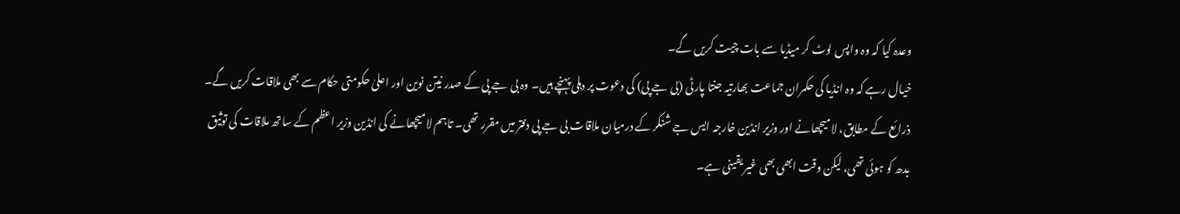وعدہ کیا کہ وہ واپس لوٹ کر میڈیا سے بات چیت کریں گے۔
خیال رہے کہ وہ انڈیا کی حکمران جماعت بھارتیہ جنتا پارٹی (بی جے پی) کی دعوت پر دہلی پہنچے ہیں۔ وہ بی جے پی کے صدر نیتن نوین اور اعلیٰ حکومتی حکام سے بھی ملاقات کریں گے۔ ذرائع کے مطابق، لامیچھانے اور وزیر انڈین خارجہ ایس جے شنکر کے درمیان ملاقات بی جے پی دفتر میں مقرر تھی۔ تاہم لامیچھانے کی انڈین وزیر اعظم کے ساتھ ملاقات کی توثیق بدھ کو ہوئی تھی، لیکن وقت ابھی بھی غیر یقینی ہے۔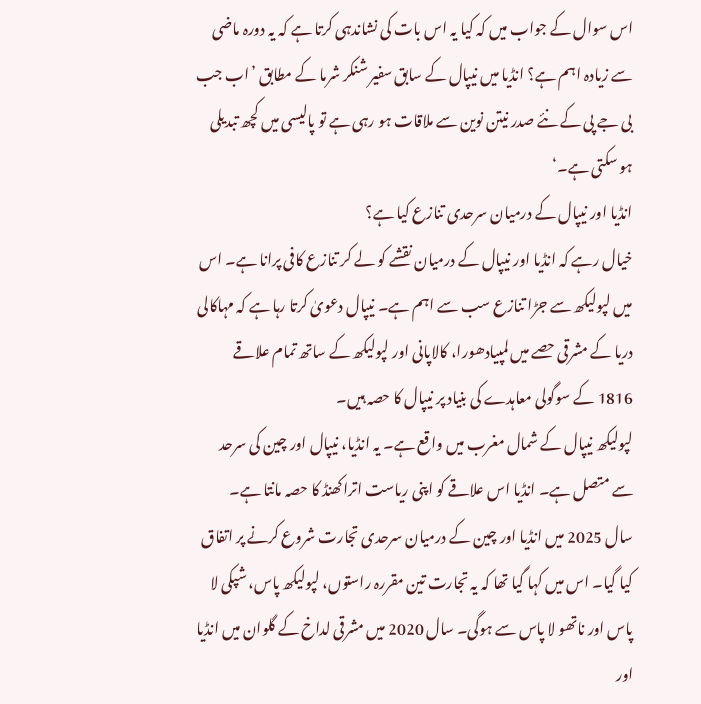اس سوال کے جواب میں کہ کیا یہ اس بات کی نشاندہی کرتا ہے کہ یہ دورہ ماضی سے زیادہ اہم ہے؟ انڈیا میں نیپال کے سابق سفیر شنکر شرما کے مطابق ’اب جب بی جے پی کے نئے صدر نیتن نوین سے ملاقات ہو رہی ہے تو پالیسی میں کچھ تبدیلی ہو سکتی ہے۔‘
انڈیا اور نیپال کے درمیان سرحدی تنازع کیا ہے؟
خیال رہے کہ انڈیا اور نیپال کے درمیان نقشے کو لے کر تنازع کافی پرانا ہے۔ اس میں لپولیکھ سے جڑا تنازع سب سے اہم ہے۔ نیپال دعویٰ کرتا رہا ہے کہ مہاکالی دریا کے مشرقی حصے میں لمپیادھورا، کالاپانی اور لپولیکھ کے ساتھ تمام علاقے 1816 کے سوگولی معاہدے کی بنیاد پر نیپال کا حصہ ہیں۔
لپولیکھ نیپال کے شمال مغرب میں واقع ہے۔ یہ انڈیا، نیپال اور چین کی سرحد سے متصل ہے۔ انڈیا اس علاقے کو اپنی ریاست اتراکھنڈ کا حصہ مانتا ہے۔
سال 2025 میں انڈیا اور چین کے درمیان سرحدی تجارت شروع کرنے پر اتفاق کیا گیا۔ اس میں کہا گیا تھا کہ یہ تجارت تین مقررہ راستوں، لپولیکھ پاس، شپکی لا پاس اور ناتھو لا پاس سے ہوگی۔ سال 2020 میں مشرقی لداخ کے گلوان میں انڈیا اور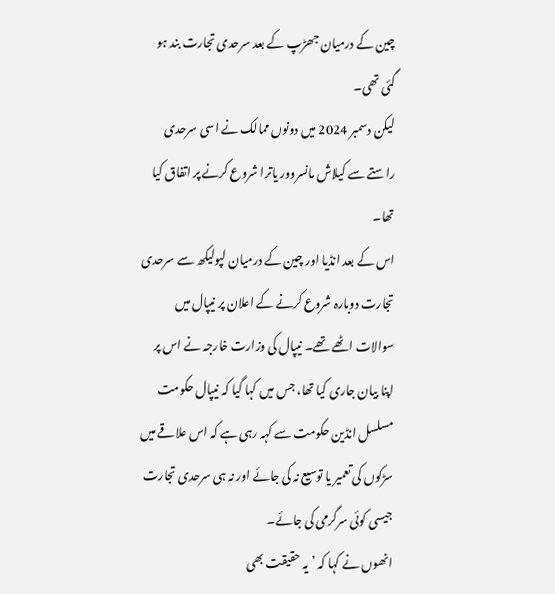چین کے درمیان جھڑپ کے بعد سرحدی تجارت بند ہو گئی تھی۔
لیکن دسمبر 2024 میں دونوں ممالک نے اسی سرحدی راستے سے کیلاش مانسروور یاترا شروع کرنے پر اتفاق کیا تھا۔
اس کے بعد انڈیا اور چین کے درمیان لپولیکھ سے سرحدی تجارت دوبارہ شروع کرنے کے اعلان پر نیپال میں سوالات اٹھے تھے۔ نیپال کی وزارت خارجہ نے اس پر اپنا بیان جاری کیا تھا، جس میں کہا گیا کہ نیپال حکومت مسلسل انڈین حکومت سے کہہ رہی ہے کہ اس علاقے میں سڑکوں کی تعمیر یا توسیع نہ کی جائے اور نہ ہی سرحدی تجارت جیسی کوئی سرگرمی کی جائے۔
انھوں نے کہا کہ ’یہ حقیقت بھی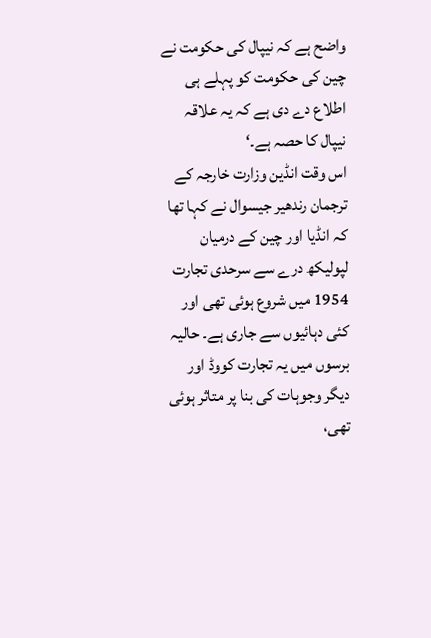واضح ہے کہ نیپال کی حکومت نے چین کی حکومت کو پہلے ہی اطلاع دے دی ہے کہ یہ علاقہ نیپال کا حصہ ہے۔‘
اس وقت انڈین وزارت خارجہ کے ترجمان رندھیر جیسوال نے کہا تھا کہ انڈیا اور چین کے درمیان لپولیکھ درے سے سرحدی تجارت 1954 میں شروع ہوئی تھی اور کئی دہائیوں سے جاری ہے۔ حالیہ برسوں میں یہ تجارت کووڈ اور دیگر وجوہات کی بنا پر متاثر ہوئی تھی،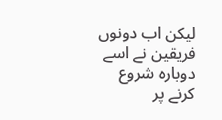لیکن اب دونوں فریقین نے اسے دوبارہ شروع کرنے پر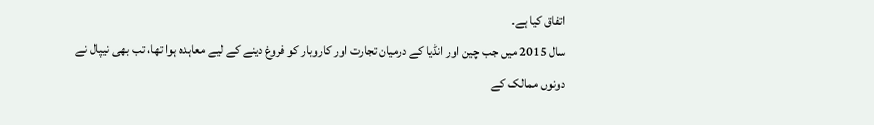اتفاق کیا ہے۔
سال 2015 میں جب چین اور انڈیا کے درمیان تجارت اور کاروبار کو فروغ دینے کے لیے معاہدہ ہوا تھا، تب بھی نیپال نے دونوں ممالک کے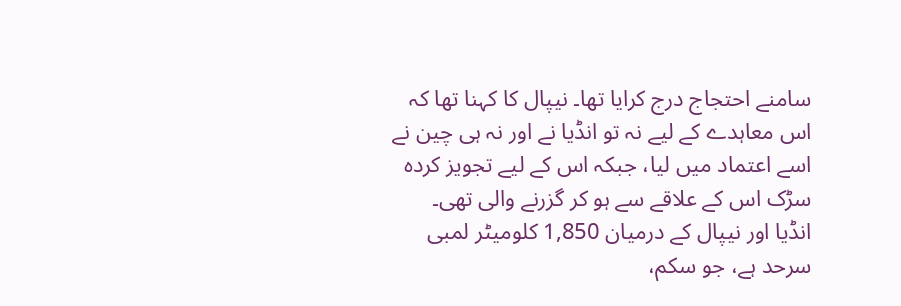سامنے احتجاج درج کرایا تھا۔ نیپال کا کہنا تھا کہ اس معاہدے کے لیے نہ تو انڈیا نے اور نہ ہی چین نے اسے اعتماد میں لیا، جبکہ اس کے لیے تجویز کردہ سڑک اس کے علاقے سے ہو کر گزرنے والی تھی۔
انڈیا اور نیپال کے درمیان 1,850 کلومیٹر لمبی سرحد ہے، جو سکم،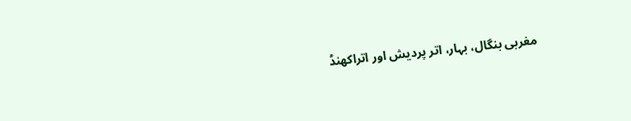مغربی بنگال، بہار، اتر پردیش اور اتراکھنڈ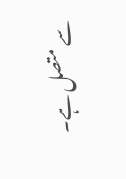سے متصل ہے۔